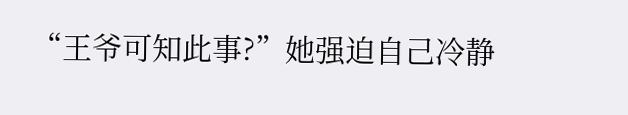“王爷可知此事?”她强迫自己冷静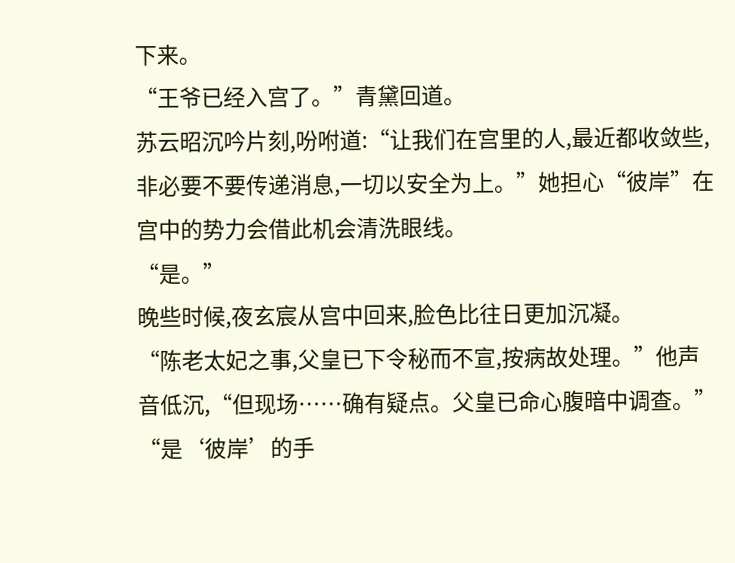下来。
“王爷已经入宫了。”青黛回道。
苏云昭沉吟片刻,吩咐道:“让我们在宫里的人,最近都收敛些,非必要不要传递消息,一切以安全为上。”她担心“彼岸”在宫中的势力会借此机会清洗眼线。
“是。”
晚些时候,夜玄宸从宫中回来,脸色比往日更加沉凝。
“陈老太妃之事,父皇已下令秘而不宣,按病故处理。”他声音低沉,“但现场……确有疑点。父皇已命心腹暗中调查。”
“是‘彼岸’的手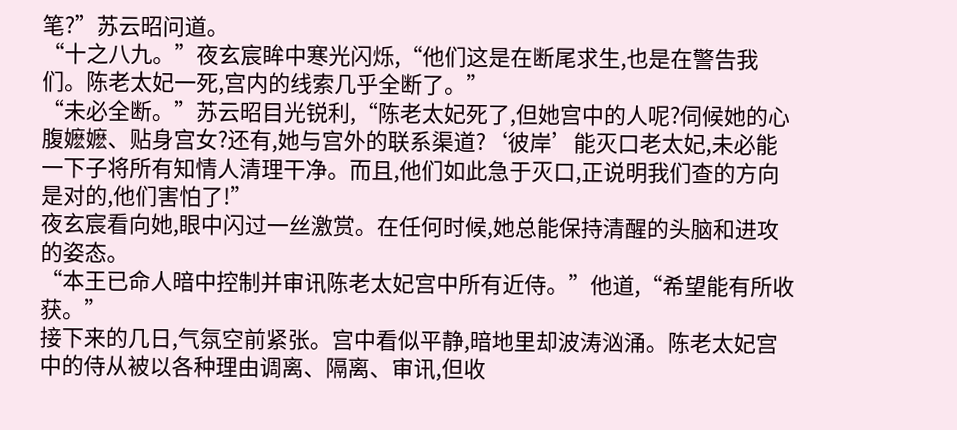笔?”苏云昭问道。
“十之八九。”夜玄宸眸中寒光闪烁,“他们这是在断尾求生,也是在警告我们。陈老太妃一死,宫内的线索几乎全断了。”
“未必全断。”苏云昭目光锐利,“陈老太妃死了,但她宫中的人呢?伺候她的心腹嬷嬷、贴身宫女?还有,她与宫外的联系渠道?‘彼岸’能灭口老太妃,未必能一下子将所有知情人清理干净。而且,他们如此急于灭口,正说明我们查的方向是对的,他们害怕了!”
夜玄宸看向她,眼中闪过一丝激赏。在任何时候,她总能保持清醒的头脑和进攻的姿态。
“本王已命人暗中控制并审讯陈老太妃宫中所有近侍。”他道,“希望能有所收获。”
接下来的几日,气氛空前紧张。宫中看似平静,暗地里却波涛汹涌。陈老太妃宫中的侍从被以各种理由调离、隔离、审讯,但收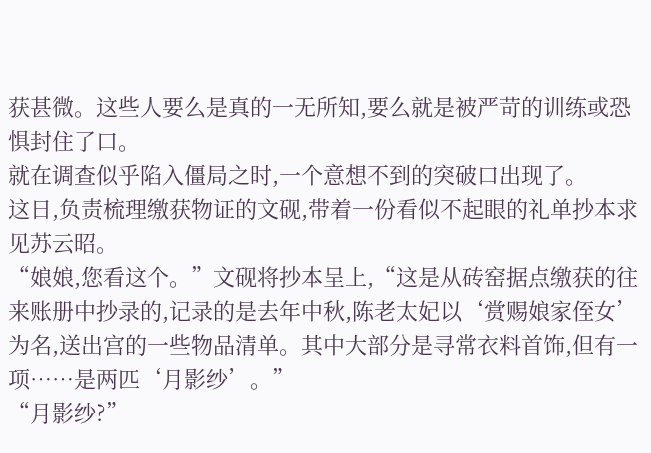获甚微。这些人要么是真的一无所知,要么就是被严苛的训练或恐惧封住了口。
就在调查似乎陷入僵局之时,一个意想不到的突破口出现了。
这日,负责梳理缴获物证的文砚,带着一份看似不起眼的礼单抄本求见苏云昭。
“娘娘,您看这个。”文砚将抄本呈上,“这是从砖窑据点缴获的往来账册中抄录的,记录的是去年中秋,陈老太妃以‘赏赐娘家侄女’为名,送出宫的一些物品清单。其中大部分是寻常衣料首饰,但有一项……是两匹‘月影纱’。”
“月影纱?”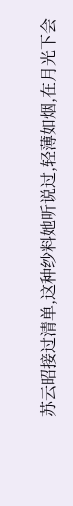苏云昭接过清单,这种纱料她听说过,轻薄如烟,在月光下会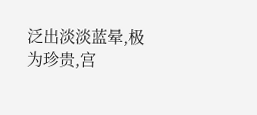泛出淡淡蓝晕,极为珍贵,宫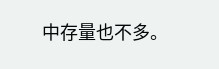中存量也不多。